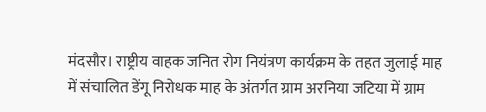मंदसौर। राष्ट्रीय वाहक जनित रोग नियंत्रण कार्यक्रम के तहत जुलाई माह में संचालित डेंगू निरोधक माह के अंतर्गत ग्राम अरनिया जटिया में ग्राम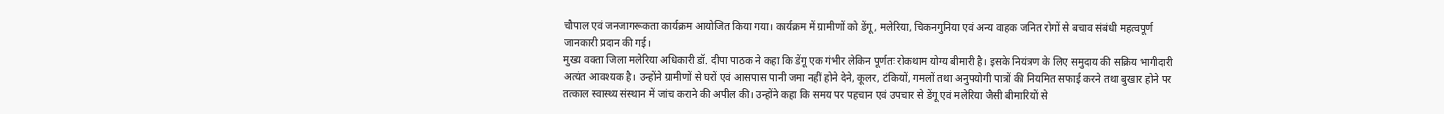चौपाल एवं जनजागरूकता कार्यक्रम आयोजित किया गया। कार्यक्रम में ग्रामीणों को डेंगू, मलेरिया, चिकनगुनिया एवं अन्य वाहक जनित रोगों से बचाव संबंधी महत्वपूर्ण जानकारी प्रदान की गई।
मुख्य वक्ता जिला मलेरिया अधिकारी डॉ. दीपा पाठक ने कहा कि डेंगू एक गंभीर लेकिन पूर्णतः रोकथाम योग्य बीमारी है। इसके नियंत्रण के लिए समुदाय की सक्रिय भागीदारी अत्यंत आवश्यक है। उन्होंने ग्रामीणों से घरों एवं आसपास पानी जमा नहीं होने देने, कूलर, टंकियों, गमलों तथा अनुपयोगी पात्रों की नियमित सफाई करने तथा बुखार होने पर तत्काल स्वास्थ्य संस्थान में जांच कराने की अपील की। उन्होंने कहा कि समय पर पहचान एवं उपचार से डेंगू एवं मलेरिया जैसी बीमारियों से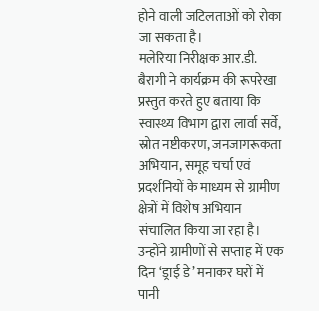होने वाली जटिलताओं को रोका जा सकता है।
मलेरिया निरीक्षक आर.डी. बैरागी ने कार्यक्रम की रूपरेखा प्रस्तुत करते हुए बताया कि स्वास्थ्य विभाग द्वारा लार्वा सर्वे, स्रोत नष्टीकरण, जनजागरूकता अभियान, समूह चर्चा एवं प्रदर्शनियों के माध्यम से ग्रामीण क्षेत्रों में विशेष अभियान संचालित किया जा रहा है। उन्होंने ग्रामीणों से सप्ताह में एक दिन ‘ड्राई डे’ मनाकर घरों में पानी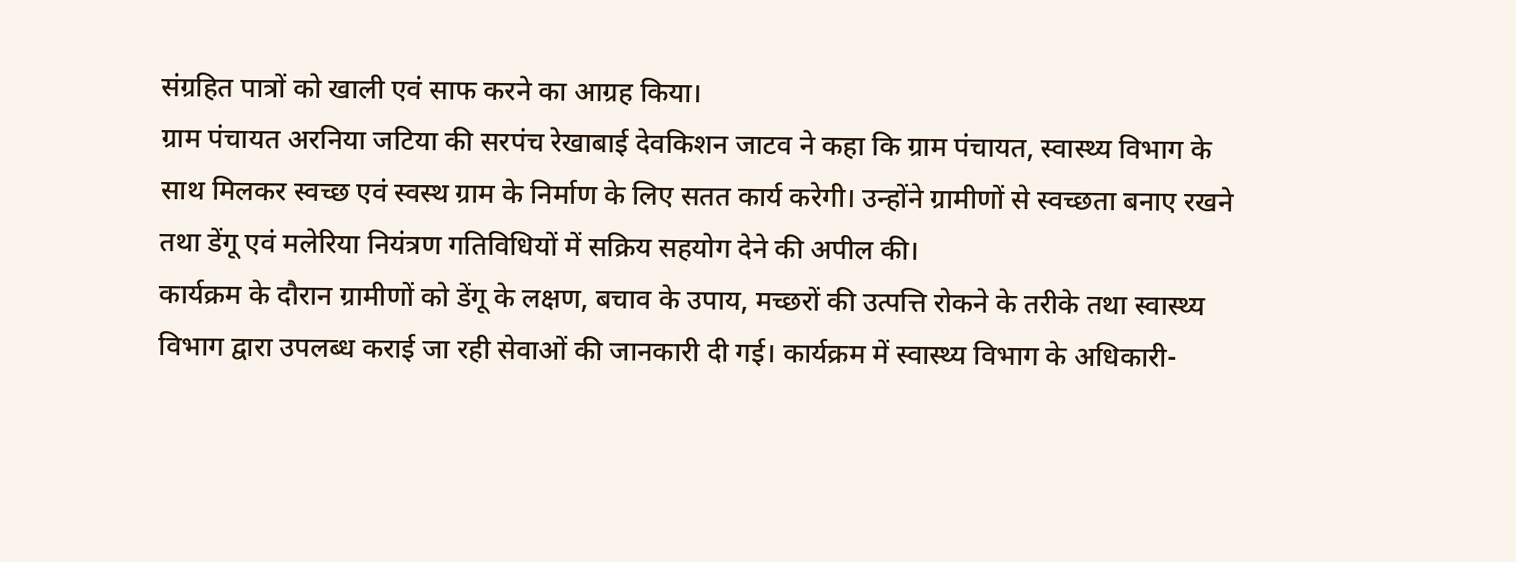संग्रहित पात्रों को खाली एवं साफ करने का आग्रह किया।
ग्राम पंचायत अरनिया जटिया की सरपंच रेखाबाई देवकिशन जाटव ने कहा कि ग्राम पंचायत, स्वास्थ्य विभाग के साथ मिलकर स्वच्छ एवं स्वस्थ ग्राम के निर्माण के लिए सतत कार्य करेगी। उन्होंने ग्रामीणों से स्वच्छता बनाए रखने तथा डेंगू एवं मलेरिया नियंत्रण गतिविधियों में सक्रिय सहयोग देने की अपील की।
कार्यक्रम के दौरान ग्रामीणों को डेंगू के लक्षण, बचाव के उपाय, मच्छरों की उत्पत्ति रोकने के तरीके तथा स्वास्थ्य विभाग द्वारा उपलब्ध कराई जा रही सेवाओं की जानकारी दी गई। कार्यक्रम में स्वास्थ्य विभाग के अधिकारी-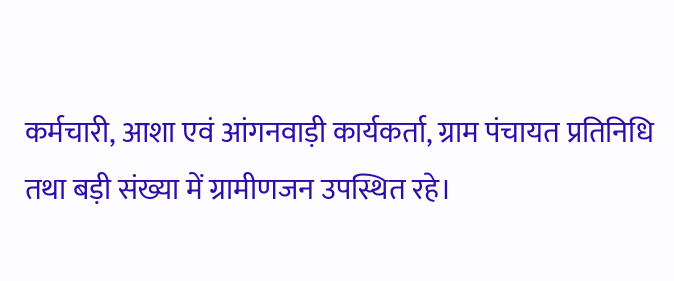कर्मचारी, आशा एवं आंगनवाड़ी कार्यकर्ता, ग्राम पंचायत प्रतिनिधि तथा बड़ी संख्या में ग्रामीणजन उपस्थित रहे।